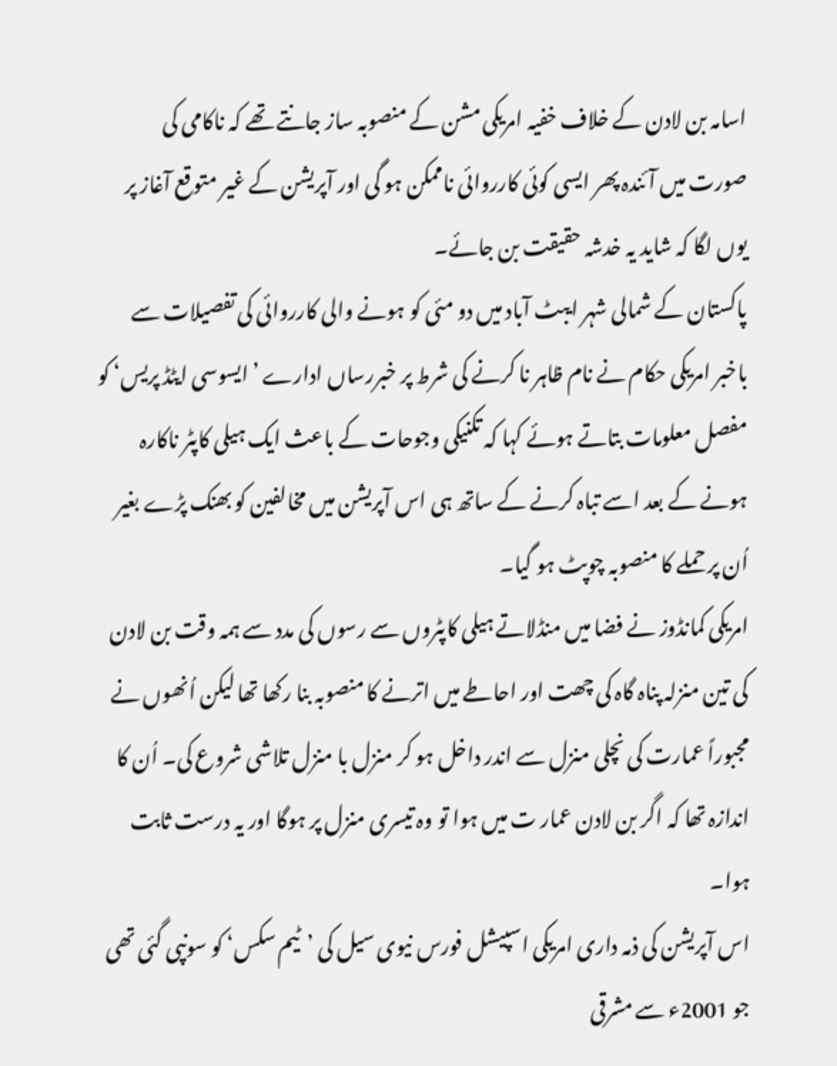اسامہ بن لادن کے خلاف خفیہ امریکی مشن کے منصوبہ ساز جانتے تھے کہ ناکامی کی صورت میں آئندہ پھر ایسی کوئی کارروائی ناممکن ہو گی اور آپریشن کے غیر متوقع آغاز پر یوں لگا کہ شاید یہ خدشہ حقیقت بن جائے۔
پاکستان کے شمالی شہر ایبٹ آباد میں دو مئی کو ہونے والی کارروائی کی تفصیلات سے باخبر امریکی حکام نے نام ظاہر نا کرنے کی شرط پر خبررساں ادارے ’ایسوسی ایٹڈ پریس‘ کو مفصل معلومات بتاتے ہوئے کہا کہ تکنیکی وجوحات کے باعث ایک ہیلی کاپٹر ناکارہ ہونے کے بعد اسے تباہ کرنے کے ساتھ ہی اس آپریشن میں مخالفین کو بھنک پڑے بغیر اُن پر حملے کا منصوبہ چوپٹ ہو گیا۔
امریکی کمانڈوز نے فضا میں منڈلاتے ہیلی کاپٹروں سے رسوں کی مدد سے ہمہ وقت بن لادن کی تین منزلہ پناہ گاہ کی چھت اور احاطے میں اترنے کا منصوبہ بنا رکھا تھا لیکن اُنھوں نے مجبوراً عمارت کی نچلی منزل سے اندر داخل ہو کر منزل با منزل تلاشی شروع کی۔ اُن کا اندازہ تھا کہ اگر بن لادن عمار ت میں ہوا تو وہ تیسری منزل پر ہوگا اور یہ درست ثابت ہوا۔
اس آپریشن کی ذمہ داری امریکی اسپیشل فورس نیوی سیل کی ’ٹیم سکس‘ کو سونپی گئی تھی جو 2001ء سے مشرقی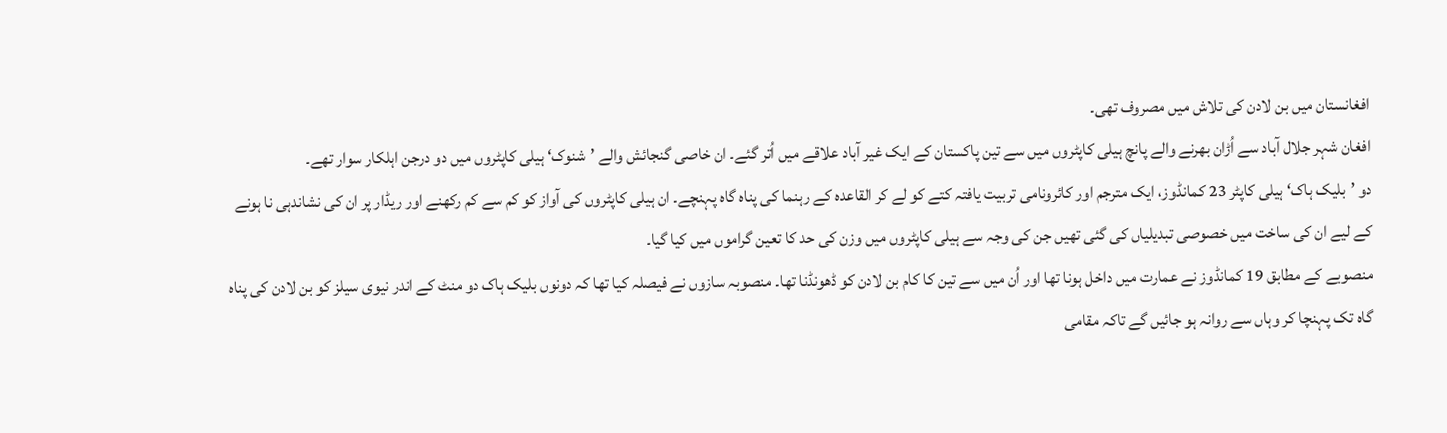افغانستان میں بن لادن کی تلاش میں مصروف تھی۔
افغان شہر جلال آباد سے اُڑان بھرنے والے پانچ ہیلی کاپٹروں میں سے تین پاکستان کے ایک غیر آباد علاقے میں اُتر گئے۔ ان خاصی گنجائش والے ’شنوک‘ ہیلی کاپٹروں میں دو درجن اہلکار سوار تھے۔
دو ’بلیک ہاک‘ ہیلی کاپٹر 23 کمانڈوز، ایک مترجم اور کائرونامی تربیت یافتہ کتے کو لے کر القاعدہ کے رہنما کی پناہ گاہ پہنچے۔ ان ہیلی کاپٹروں کی آواز کو کم سے کم رکھنے اور ریڈار پر ان کی نشاندہی نا ہونے کے لیے ان کی ساخت میں خصوصی تبدیلیاں کی گئی تھیں جن کی وجہ سے ہیلی کاپٹروں میں وزن کی حد کا تعین گراموں میں کیا گیا۔
منصوبے کے مطابق 19 کمانڈوز نے عمارت میں داخل ہونا تھا اور اُن میں سے تین کا کام بن لادن کو ڈھونڈنا تھا۔ منصوبہ سازوں نے فیصلہ کیا تھا کہ دونوں بلیک ہاک دو منٹ کے اندر نیوی سیلز کو بن لادن کی پناہ گاہ تک پہنچا کر وہاں سے روانہ ہو جائیں گے تاکہ مقامی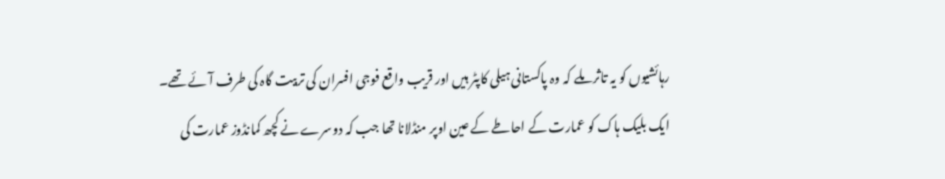رہائشیوں کو یہ تاثر ملے کہ وہ پاکستانی ہیلی کاپٹر ہیں اور قریب واقع فوجی افسران کی تربیت گاہ کی طرف آئے تھے۔
ایک بلیک ہاک کو عمارت کے احاطے کے عین اوپر منڈلانا تھا جب کہ دوسرے نے کچھ کمانڈوز عمارت کی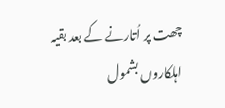چھت پر اُتارنے کے بعد بقیہ اہلکاروں بشمول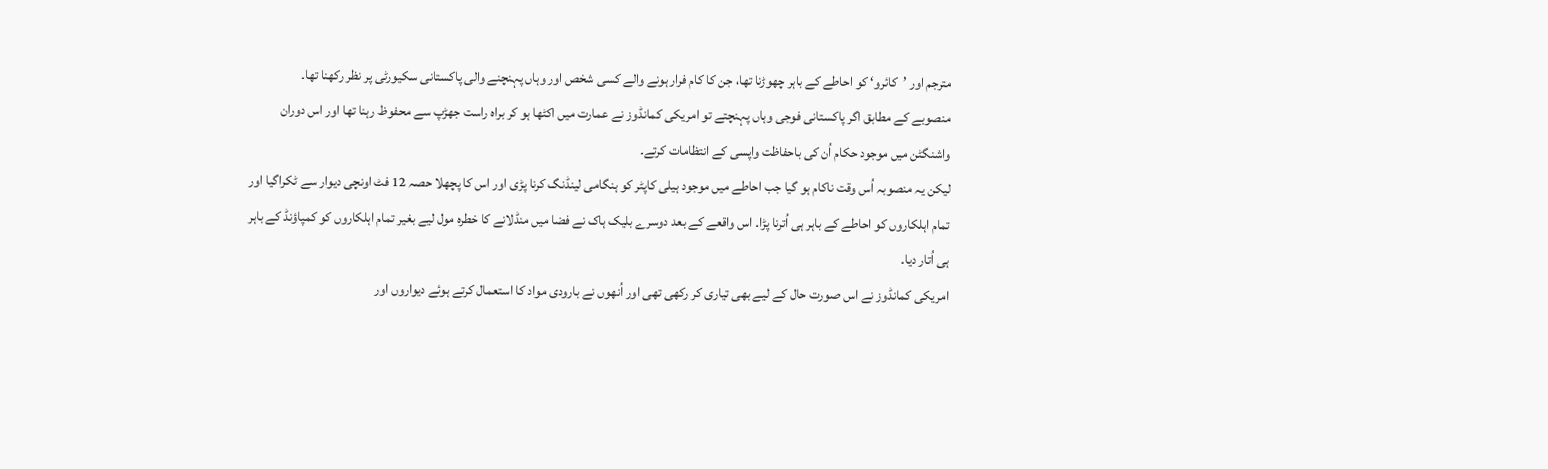مترجم اور ’کائرو‘ کو احاطے کے باہر چھوڑنا تھا، جن کا کام فرار ہونے والے کسی شخص اور وہاں پہنچنے والی پاکستانی سکیورٹی پر نظر رکھنا تھا۔
منصوبے کے مطابق اگر پاکستانی فوجی وہاں پہنچتے تو امریکی کمانڈوز نے عمارت میں اکٹھا ہو کر براہ راست جھڑپ سے محفوظ رہنا تھا اور اس دوران واشنگٹن میں موجود حکام اُن کی باحفاظت واپسی کے انتظامات کرتے۔
لیکن یہ منصوبہ اُس وقت ناکام ہو گیا جب احاطے میں موجود ہیلی کاپٹر کو ہنگامی لینڈنگ کرنا پڑی اور اس کا پچھلا حصہ 12 فٹ اونچی دیوار سے ٹکراگیا اور تمام اہلکاروں کو احاطے کے باہر ہی اُترنا پڑا۔ اس واقعے کے بعد دوسرے بلیک ہاک نے فضا میں منڈلانے کا خطرہ مول لیے بغیر تمام اہلکاروں کو کمپاؤنڈ کے باہر ہی اُتار دیا۔
امریکی کمانڈوز نے اس صورت حال کے لیے بھی تیاری کر رکھی تھی اور اُنھوں نے بارودی مواد کا استعمال کرتے ہوئے دیواروں اور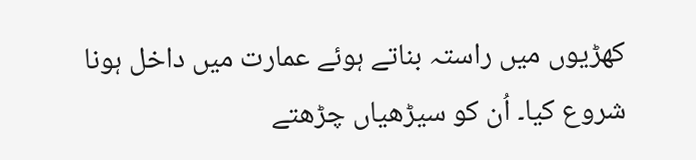کھڑیوں میں راستہ بناتے ہوئے عمارت میں داخل ہونا شروع کیا۔ اُن کو سیڑھیاں چڑھتے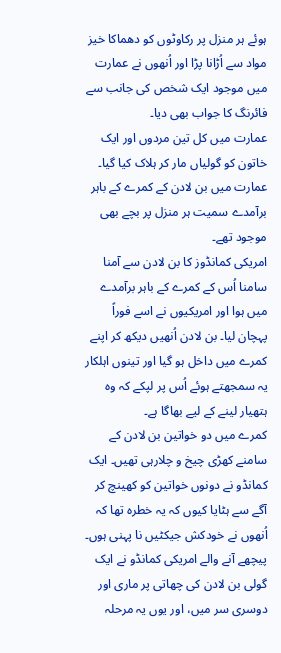ہوئے ہر منزل پر رکاوٹوں کو دھماکا خیز مواد سے اُڑانا پڑا اور اُنھوں نے عمارت میں موجود ایک شخص کی جانب سے فائرنگ کا جواب بھی دیا۔
عمارت میں کل تین مردوں اور ایک خاتون کو گولیاں مار کر ہلاک کیا گیا۔ عمارت میں بن لادن کے کمرے کے باہر برآمدے سمیت ہر منزل پر بچے بھی موجود تھے۔
امریکی کمانڈوز کا بن لادن سے آمنا سامنا اُس کے کمرے کے باہر برآمدے میں ہوا اور امریکیوں نے اسے فوراً پہچان لیا۔ بن لادن اُنھیں دیکھ کر اپنے کمرے میں داخل ہو گیا اور تینوں اہلکار یہ سمجھتے ہوئے اُس پر لپکے کہ وہ ہتھیار لینے کے لیے بھاگا ہے۔
کمرے میں دو خواتین بن لادن کے سامنے کھڑی چیخ و چلارہی تھیں۔ ایک کمانڈو نے دونوں خواتین کو کھینچ کر آگے سے ہٹایا کیوں کہ یہ خطرہ تھا کہ اُنھوں نے خودکش جیکٹیں نا پہنی ہوں۔
پیچھے آنے والے امریکی کمانڈو نے ایک گولی بن لادن کی چھاتی پر ماری اور دوسری سر میں، اور یوں یہ مرحلہ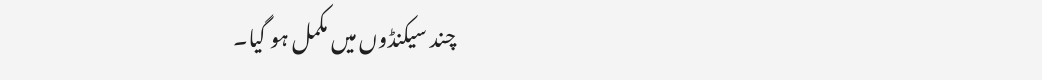چند سیکنڈوں میں مکمل ہو گیا۔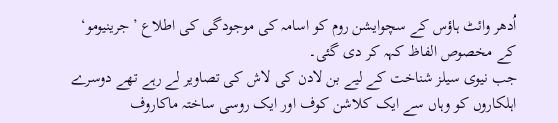اُدھر وائٹ ہاؤس کے سچوایشن روم کو اسامہ کی موجودگی کی اطلاع ’جرینیومو‘ کے مخصوص الفاظ کہہ کر دی گئی۔
جب نیوی سیلز شناخت کے لیے بن لادن کی لاش کی تصاویر لے رہے تھے دوسرے اہلکاروں کو وہاں سے ایک کلاشن کوف اور ایک روسی ساختہ ماکاروف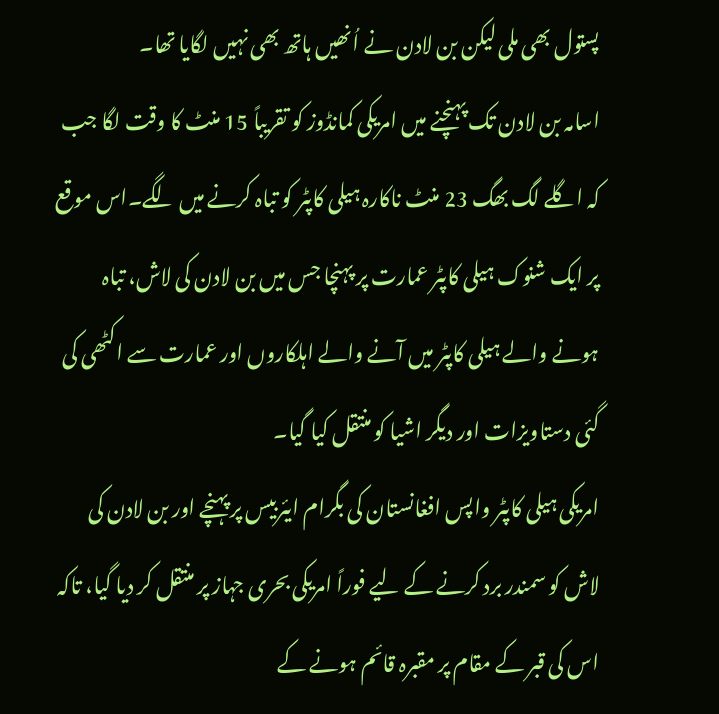پستول بھی ملی لیکن بن لادن نے اُنھیں ہاتھ بھی نہیں لگایا تھا۔
اسامہ بن لادن تک پہنچنے میں امریکی کمانڈوز کو تقریباً 15 منٹ کا وقت لگا جب کہ اگلے لگ بھگ 23 منٹ ناکارہ ہیلی کاپٹر کو تباہ کرنے میں لگے۔اس موقع پر ایک شنوک ہیلی کاپٹر عمارت پر پہنچا جس میں بن لادن کی لاش، تباہ ہونے والے ہیلی کاپٹر میں آنے والے اہلکاروں اور عمارت سے اکٹھی کی گئی دستاویزات اور دیگر اشیا کو منتقل کیا گیا۔
امریکی ہیلی کاپٹر واپس افغانستان کی بگرام ایئربیس پر پہنچے اور بن لادن کی لاش کو سمندر برد کرنے کے لیے فوراً امریکی بحری جہاز پر منتقل کر دیا گیا، تاکہ اس کی قبر کے مقام پر مقبرہ قائم ہونے کے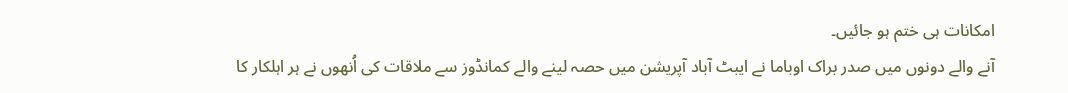امکانات ہی ختم ہو جائیں۔
آنے والے دونوں میں صدر براک اوباما نے ایبٹ آباد آپریشن میں حصہ لینے والے کمانڈوز سے ملاقات کی اُنھوں نے ہر اہلکار کا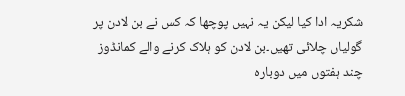شکریہ ادا کیا لیکن یہ نہیں پوچھا کہ کس نے بن لادن پر گولیاں چلائی تھیں۔بن لادن کو ہلاک کرنے والے کمانڈوز چند ہفتوں میں دوبارہ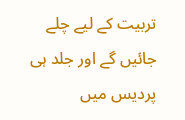تربیت کے لیے چلے جائیں گے اور جلد ہی پردیس میں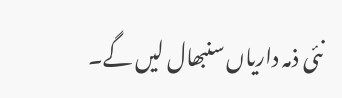نئی ذمہ داریاں سنبھال لیں گے۔